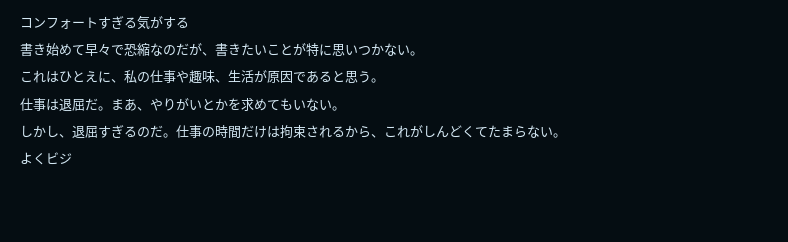コンフォートすぎる気がする
書き始めて早々で恐縮なのだが、書きたいことが特に思いつかない。
これはひとえに、私の仕事や趣味、生活が原因であると思う。
仕事は退屈だ。まあ、やりがいとかを求めてもいない。
しかし、退屈すぎるのだ。仕事の時間だけは拘束されるから、これがしんどくてたまらない。
よくビジ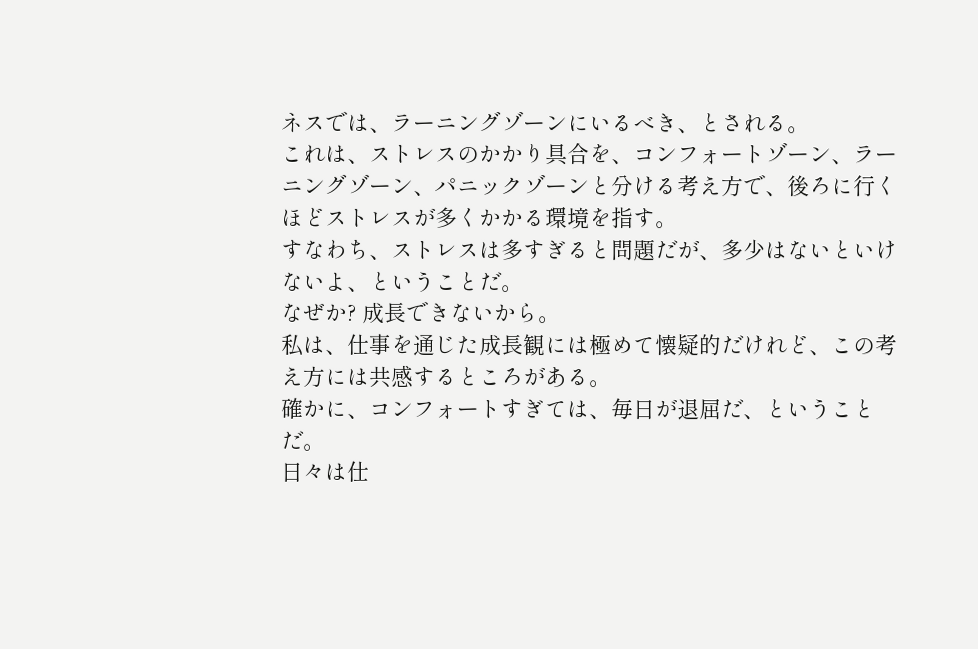ネスでは、ラーニングゾーンにいるべき、とされる。
これは、ストレスのかかり具合を、コンフォートゾーン、ラーニングゾーン、パニックゾーンと分ける考え方で、後ろに行くほどストレスが多くかかる環境を指す。
すなわち、ストレスは多すぎると問題だが、多少はないといけないよ、ということだ。
なぜか? 成長できないから。
私は、仕事を通じた成長観には極めて懐疑的だけれど、この考え方には共感するところがある。
確かに、コンフォートすぎては、毎日が退屈だ、ということだ。
日々は仕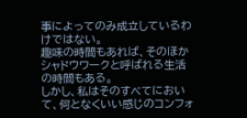事によってのみ成立しているわけではない。
趣味の時間もあれば、そのほかシャドウワークと呼ばれる生活の時間もある。
しかし、私はそのすべてにおいて、何となくいい感じのコンフォ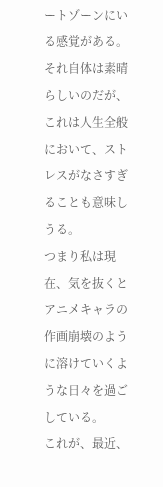ートゾーンにいる感覚がある。
それ自体は素晴らしいのだが、これは人生全般において、ストレスがなさすぎることも意味しうる。
つまり私は現在、気を抜くとアニメキャラの作画崩壊のように溶けていくような日々を過ごしている。
これが、最近、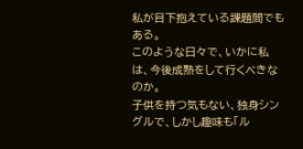私が目下抱えている課題間でもある。
このような日々で、いかに私は、今後成熟をして行くべきなのか。
子供を持つ気もない、独身シングルで、しかし趣味も「ル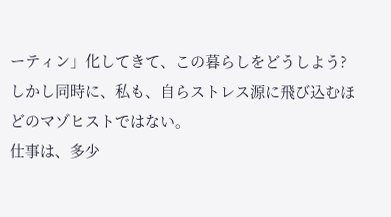ーティン」化してきて、この暮らしをどうしよう?
しかし同時に、私も、自らストレス源に飛び込むほどのマゾヒストではない。
仕事は、多少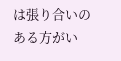は張り合いのある方がい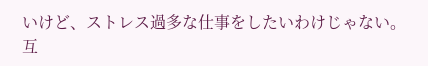いけど、ストレス過多な仕事をしたいわけじゃない。
互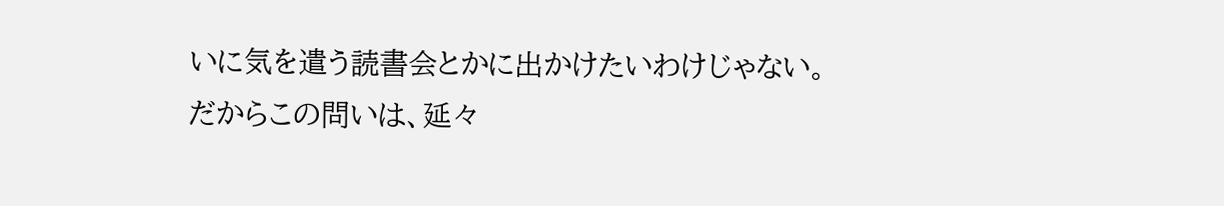いに気を遣う読書会とかに出かけたいわけじゃない。
だからこの問いは、延々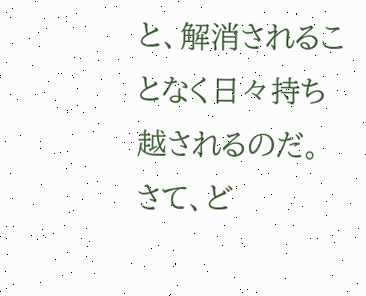と、解消されることなく日々持ち越されるのだ。
さて、ど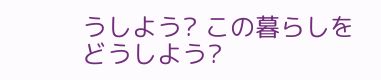うしよう? この暮らしをどうしよう?